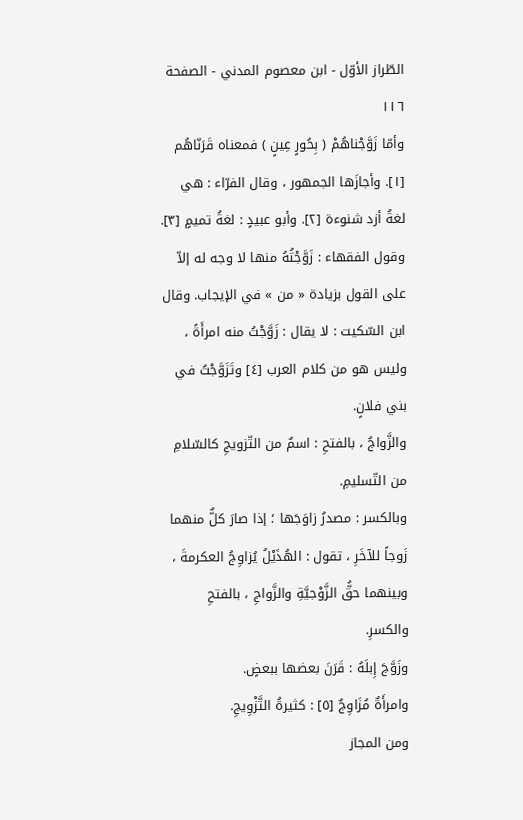الطّراز الأوّل - ابن معصوم المدني - الصفحة ١١٦
وأمّا زَوَّجْناهُمْ ( بِحُورٍ عِينٍ ) فمعناه قَرَنّاهُم [١]. وأجازَها الجمهور ، وقال الفرّاء : هي لغةُ أزد شنوءة [٢]. وأبو عبيدٍ : لغةُ تميمٍ [٣]. وقول الفقهاء : زَوَّجْتُهُ منها لا وجه له إلاّ على القول بزيادة « من » في الإيجاب. وقال ابن السّكيت : لا يقال : زَوَّجْتُ منه امرأَةً ، وليس هو من كلام العرب [٤] وتَزَوَّجْتُ في بني فلانٍ.
والزَّواجُ ، بالفتحِ : اسمٌ من التّزويجِ كالسّلامِ من التّسليمِ.
وبالكسر : مصدرُ زاوَجَها ؛ إذا صارَ كلٌّ منهما زَوجاً للآخَرِ ، تقول : الهُذَيْلُ يُزاوِجُ العكرمةَ ، وبينهما حقُّ الزَّوْجيَّةِ والزَّواجِ ، بالفتحِ والكسرِ.
وزَوَّجَ إِبلَهُ : قَرَنَ بعضها ببعضٍ.
وامرأَةٌ مُزَاوِجٌ [٥] : كثيرةُ التَّزْوِيجِ.
ومن المجاز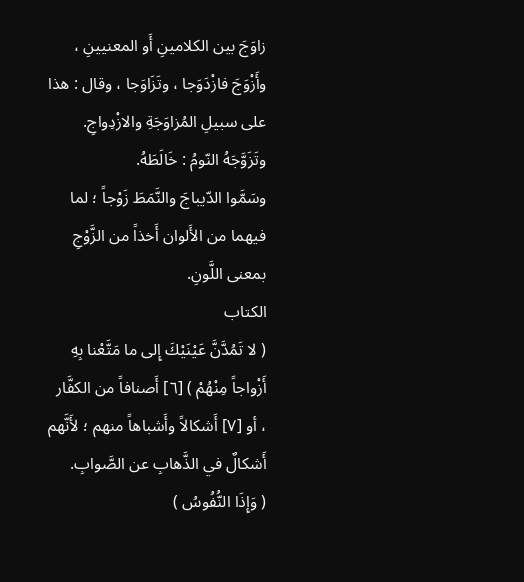زاوَجَ بين الكلامينِ أَو المعنيينِ ، وأَزْوَجَ فازْدَوَجا ، وتَزَاوَجا ، وقال : هذا على سبيلِ المُزاوَجَةِ والازْدِواجِ.
وتَزَوَّجَهُ النّومُ : خَالَطَهُ.
وسَمَّوا الدّيباجَ والنَّمَطَ زَوْجاً ؛ لما فيهما من الأَلوان أَخذاً من الزَّوْجِ بمعنى اللَّونِ.
الكتاب
( لا تَمُدَّنَّ عَيْنَيْكَ إِلى ما مَتَّعْنا بِهِ أَزْواجاً مِنْهُمْ ) [٦] أَصنافاً من الكفَّار ، أو [٧] أَشكالاً وأَشباهاً منهم ؛ لأَنَّهم أَشكالٌ في الذَّهابِ عن الصَّوابِ.
( وَإِذَا النُّفُوسُ )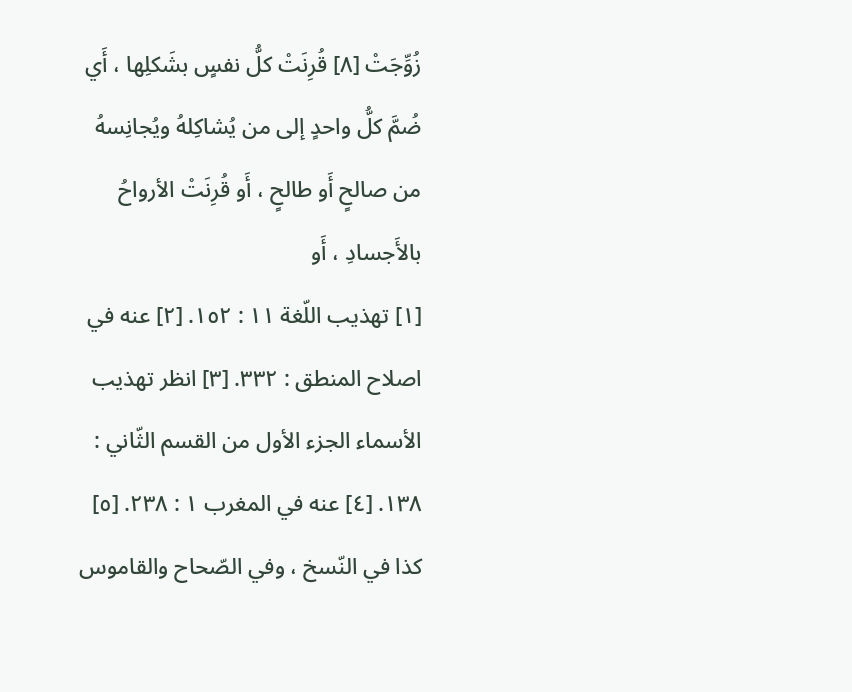زُوِّجَتْ [٨] قُرِنَتْ كلُّ نفسٍ بشَكلِها ، أَي ضُمَّ كلُّ واحدٍ إلى من يُشاكِلهُ ويُجانِسهُ من صالحٍ أَو طالحٍ ، أَو قُرِنَتْ الأرواحُ بالأَجسادِ ، أَو
[١] تهذيب اللّغة ١١ : ١٥٢. [٢] عنه في اصلاح المنطق : ٣٣٢. [٣] انظر تهذيب الأسماء الجزء الأول من القسم الثّاني : ١٣٨. [٤] عنه في المغرب ١ : ٢٣٨. [٥] كذا في النّسخ ، وفي الصّحاح والقاموس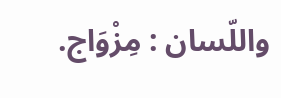واللّسان : مِزْوَاج.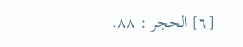[٦] الحجر : ٨٨.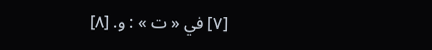[٧] في « ت » : و. [٨]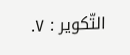التّكوير : ٧.